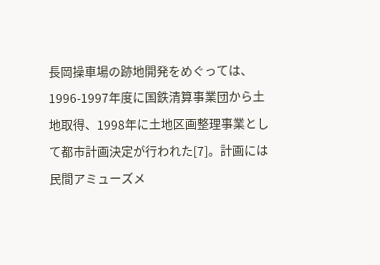長岡操車場の跡地開発をめぐっては、1996-1997年度に国鉄清算事業団から土地取得、1998年に土地区画整理事業として都市計画決定が行われた[7]。計画には民間アミューズメ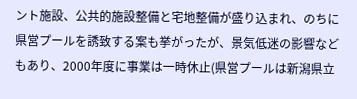ント施設、公共的施設整備と宅地整備が盛り込まれ、のちに県営プールを誘致する案も挙がったが、景気低迷の影響などもあり、2000年度に事業は一時休止(県営プールは新潟県立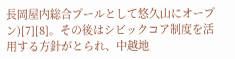長岡屋内総合プールとして悠久山にオープン)[7][8]。その後はシビックコア制度を活用する方針がとられ、中越地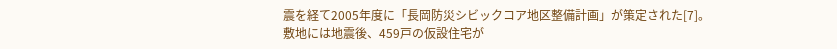震を経て2005年度に「長岡防災シビックコア地区整備計画」が策定された[7]。
敷地には地震後、459戸の仮設住宅が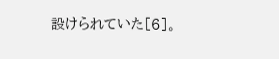設けられていた[6]。